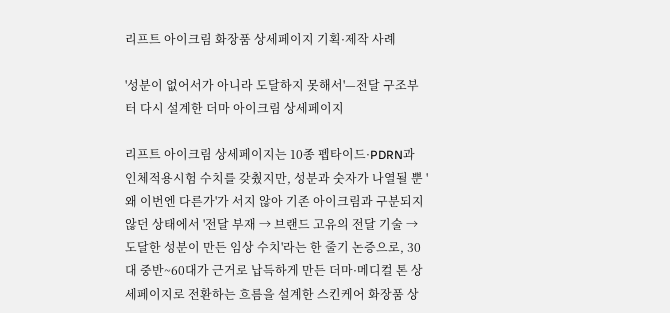리프트 아이크림 화장품 상세페이지 기획·제작 사례

'성분이 없어서가 아니라 도달하지 못해서'—전달 구조부터 다시 설계한 더마 아이크림 상세페이지

리프트 아이크림 상세페이지는 10종 펩타이드·PDRN과 인체적용시험 수치를 갖췄지만, 성분과 숫자가 나열될 뿐 '왜 이번엔 다른가'가 서지 않아 기존 아이크림과 구분되지 않던 상태에서 '전달 부재 → 브랜드 고유의 전달 기술 → 도달한 성분이 만든 임상 수치'라는 한 줄기 논증으로, 30대 중반~60대가 근거로 납득하게 만든 더마·메디컬 톤 상세페이지로 전환하는 흐름을 설계한 스킨케어 화장품 상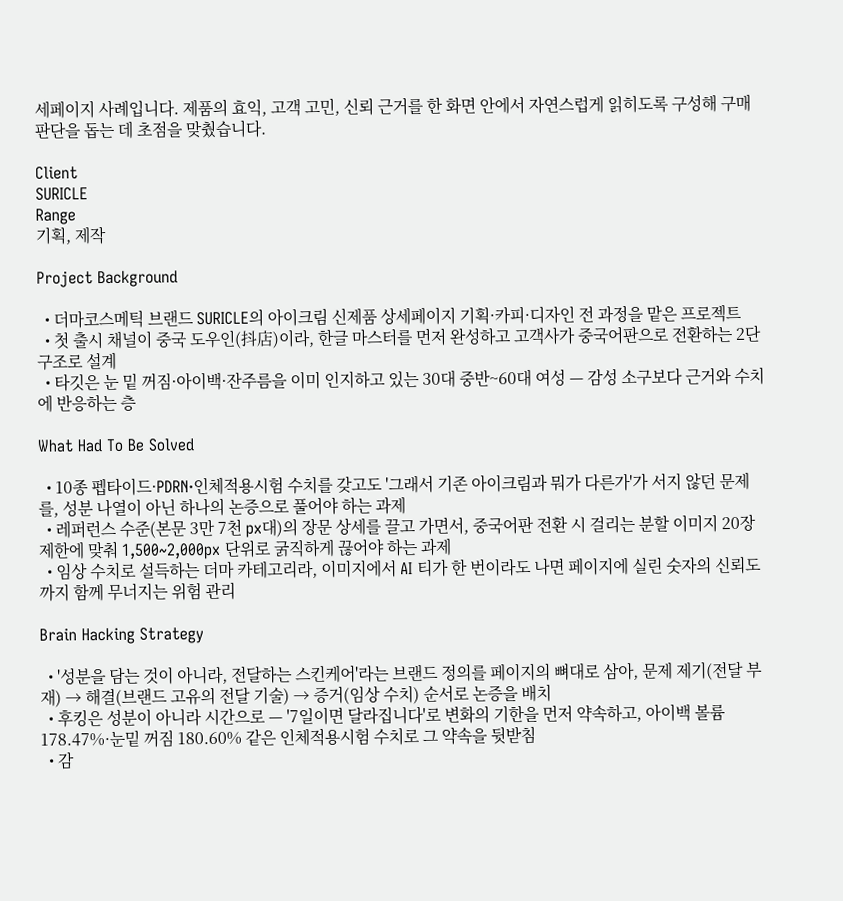세페이지 사례입니다. 제품의 효익, 고객 고민, 신뢰 근거를 한 화면 안에서 자연스럽게 읽히도록 구성해 구매 판단을 돕는 데 초점을 맞췄습니다.

Client
SURICLE
Range
기획, 제작

Project Background

  • 더마코스메틱 브랜드 SURICLE의 아이크림 신제품 상세페이지 기획·카피·디자인 전 과정을 맡은 프로젝트
  • 첫 출시 채널이 중국 도우인(抖店)이라, 한글 마스터를 먼저 완성하고 고객사가 중국어판으로 전환하는 2단 구조로 설계
  • 타깃은 눈 밑 꺼짐·아이백·잔주름을 이미 인지하고 있는 30대 중반~60대 여성 — 감성 소구보다 근거와 수치에 반응하는 층

What Had To Be Solved

  • 10종 펩타이드·PDRN·인체적용시험 수치를 갖고도 '그래서 기존 아이크림과 뭐가 다른가'가 서지 않던 문제를, 성분 나열이 아닌 하나의 논증으로 풀어야 하는 과제
  • 레퍼런스 수준(본문 3만 7천 px대)의 장문 상세를 끌고 가면서, 중국어판 전환 시 걸리는 분할 이미지 20장 제한에 맞춰 1,500~2,000px 단위로 굵직하게 끊어야 하는 과제
  • 임상 수치로 설득하는 더마 카테고리라, 이미지에서 AI 티가 한 번이라도 나면 페이지에 실린 숫자의 신뢰도까지 함께 무너지는 위험 관리

Brain Hacking Strategy

  • '성분을 담는 것이 아니라, 전달하는 스킨케어'라는 브랜드 정의를 페이지의 뼈대로 삼아, 문제 제기(전달 부재) → 해결(브랜드 고유의 전달 기술) → 증거(임상 수치) 순서로 논증을 배치
  • 후킹은 성분이 아니라 시간으로 — '7일이면 달라집니다'로 변화의 기한을 먼저 약속하고, 아이백 볼륨 178.47%·눈밑 꺼짐 180.60% 같은 인체적용시험 수치로 그 약속을 뒷받침
  • 감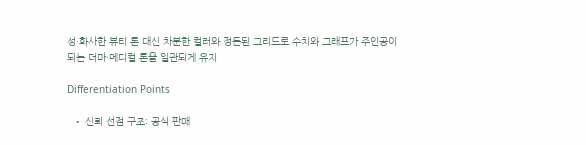성·화사한 뷰티 톤 대신 차분한 컬러와 정돈된 그리드로 수치와 그래프가 주인공이 되는 더마·메디컬 톤을 일관되게 유지

Differentiation Points

  • 신뢰 선점 구조: 공식 판매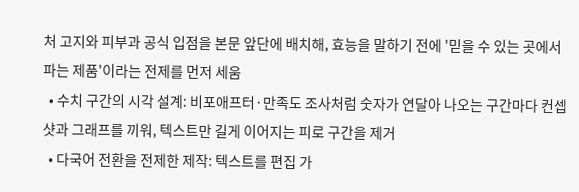처 고지와 피부과 공식 입점을 본문 앞단에 배치해, 효능을 말하기 전에 '믿을 수 있는 곳에서 파는 제품'이라는 전제를 먼저 세움
  • 수치 구간의 시각 설계: 비포애프터·만족도 조사처럼 숫자가 연달아 나오는 구간마다 컨셉샷과 그래프를 끼워, 텍스트만 길게 이어지는 피로 구간을 제거
  • 다국어 전환을 전제한 제작: 텍스트를 편집 가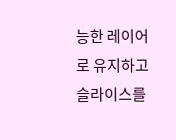능한 레이어로 유지하고 슬라이스를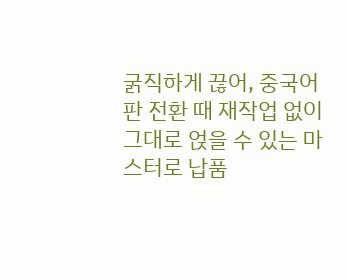굵직하게 끊어, 중국어판 전환 때 재작업 없이 그대로 얹을 수 있는 마스터로 납품